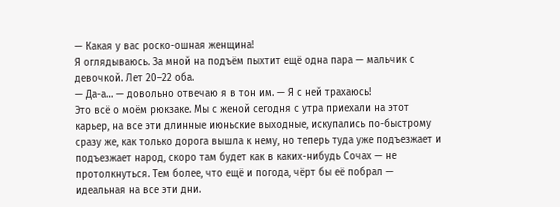— Какая у вас роско-ошная женщина!
Я оглядываюсь. За мной на подъём пыхтит ещё одна пара — мальчик с девочкой. Лет 20–22 оба.
— Да-а… — довольно отвечаю я в тон им. — Я с ней трахаюсь!
Это всё о моём рюкзаке. Мы с женой сегодня с утра приехали на этот карьер, на все эти длинные июньские выходные, искупались по-быстрому сразу же, как только дорога вышла к нему, но теперь туда уже подъезжает и подъезжает народ, скоро там будет как в каких-нибудь Сочах — не протолкнуться. Тем более, что ещё и погода, чёрт бы её побрал — идеальная на все эти дни.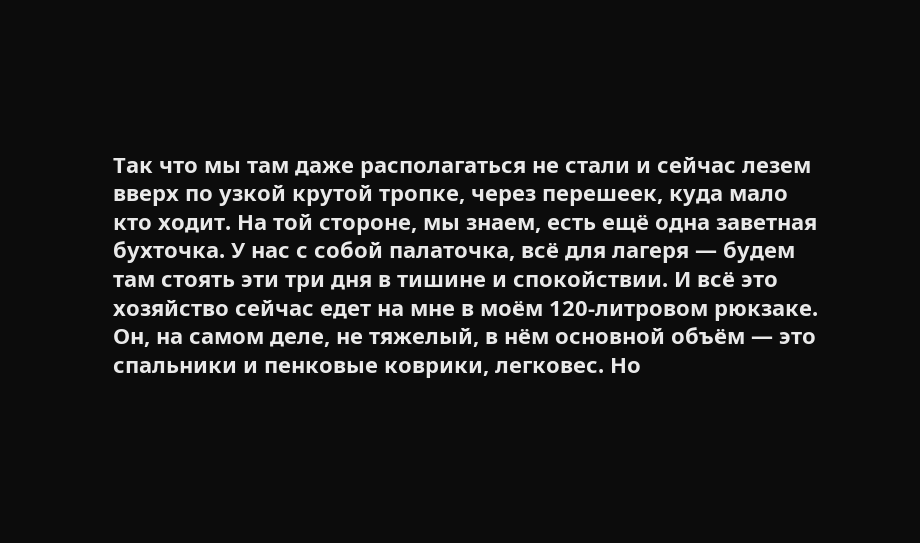Так что мы там даже располагаться не стали и сейчас лезем вверх по узкой крутой тропке, через перешеек, куда мало кто ходит. На той стороне, мы знаем, есть ещё одна заветная бухточка. У нас с собой палаточка, всё для лагеря — будем там стоять эти три дня в тишине и спокойствии. И всё это хозяйство сейчас едет на мне в моём 120-литровом рюкзаке. Он, на самом деле, не тяжелый, в нём основной объём — это спальники и пенковые коврики, легковес. Но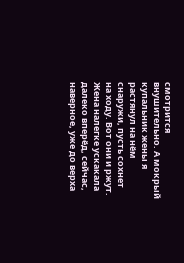смотрится внушительно. А мокрый купальник жены я растянул на нём снаружи, пусть сохнет на ходу. Вот они и ржут.
Жена налегке ускакала далеко вперёд, сейчас, наверное, уже до верха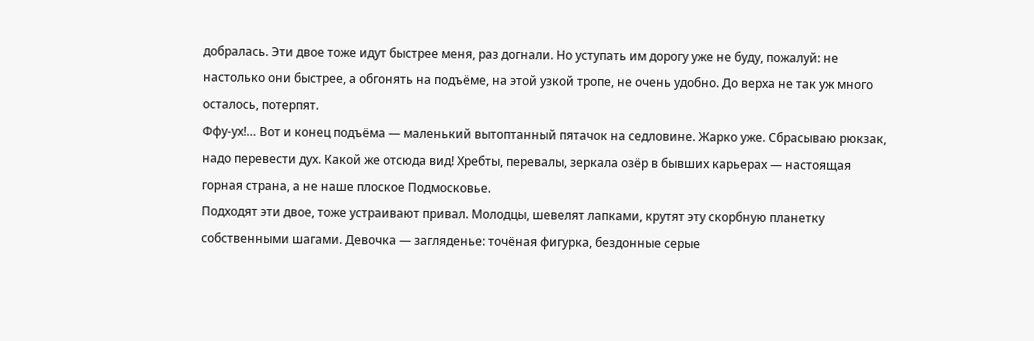добралась. Эти двое тоже идут быстрее меня, раз догнали. Но уступать им дорогу уже не буду, пожалуй: не настолько они быстрее, а обгонять на подъёме, на этой узкой тропе, не очень удобно. До верха не так уж много осталось, потерпят.
Ффу-ух!… Вот и конец подъёма — маленький вытоптанный пятачок на седловине. Жарко уже. Сбрасываю рюкзак, надо перевести дух. Какой же отсюда вид! Хребты, перевалы, зеркала озёр в бывших карьерах — настоящая горная страна, а не наше плоское Подмосковье.
Подходят эти двое, тоже устраивают привал. Молодцы, шевелят лапками, крутят эту скорбную планетку собственными шагами. Девочка — загляденье: точёная фигурка, бездонные серые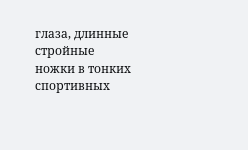глаза, длинные стройные ножки в тонких спортивных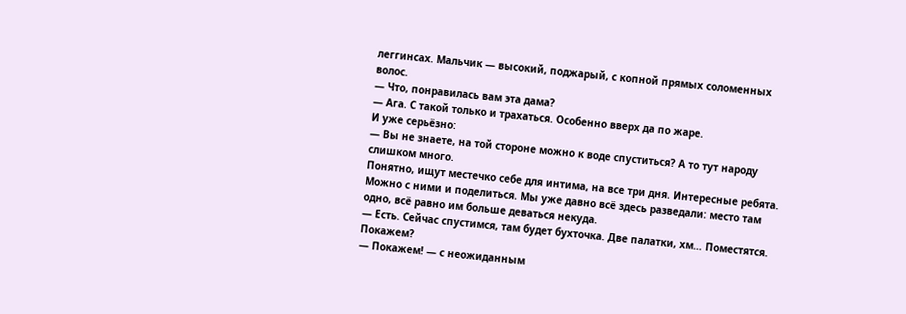леггинсах. Мальчик — высокий, поджарый, с копной прямых соломенных волос.
— Что, понравилась вам эта дама?
— Ага. С такой только и трахаться. Особенно вверх да по жаре.
И уже серьёзно:
— Вы не знаете, на той стороне можно к воде спуститься? А то тут народу слишком много.
Понятно, ищут местечко себе для интима, на все три дня. Интересные ребята. Можно с ними и поделиться. Мы уже давно всё здесь разведали: место там одно, всё равно им больше деваться некуда.
— Есть. Сейчас спустимся, там будет бухточка. Две палатки, хм… Поместятся. Покажем?
— Покажем! — с неожиданным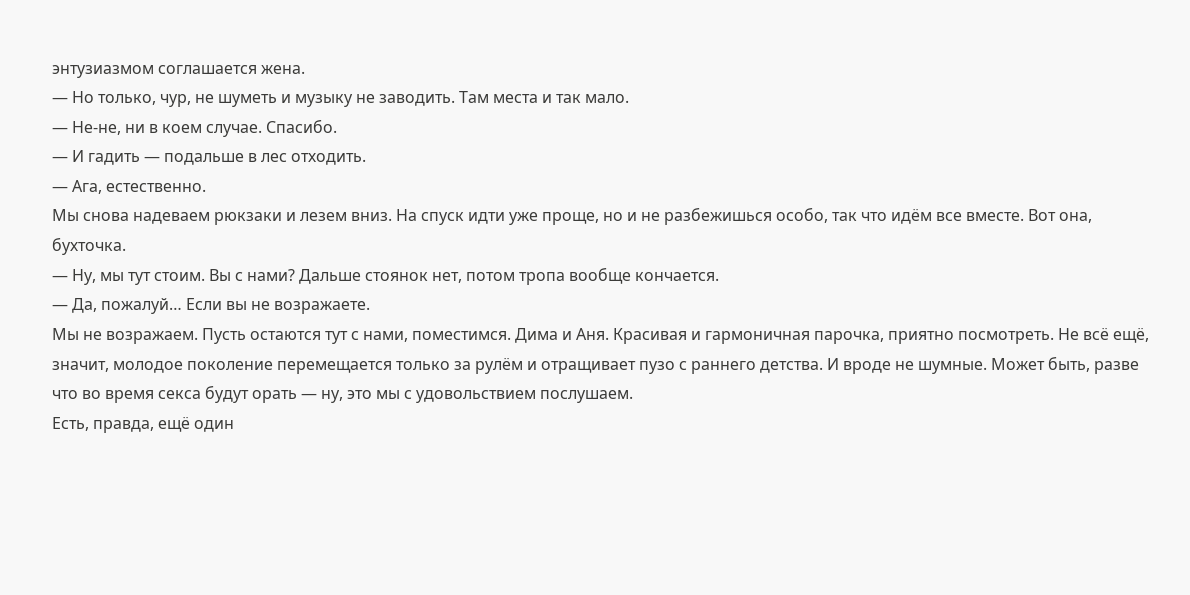энтузиазмом соглашается жена.
— Но только, чур, не шуметь и музыку не заводить. Там места и так мало.
— Не-не, ни в коем случае. Спасибо.
— И гадить — подальше в лес отходить.
— Ага, естественно.
Мы снова надеваем рюкзаки и лезем вниз. На спуск идти уже проще, но и не разбежишься особо, так что идём все вместе. Вот она, бухточка.
— Ну, мы тут стоим. Вы с нами? Дальше стоянок нет, потом тропа вообще кончается.
— Да, пожалуй… Если вы не возражаете.
Мы не возражаем. Пусть остаются тут с нами, поместимся. Дима и Аня. Красивая и гармоничная парочка, приятно посмотреть. Не всё ещё, значит, молодое поколение перемещается только за рулём и отращивает пузо с раннего детства. И вроде не шумные. Может быть, разве что во время секса будут орать — ну, это мы с удовольствием послушаем.
Есть, правда, ещё один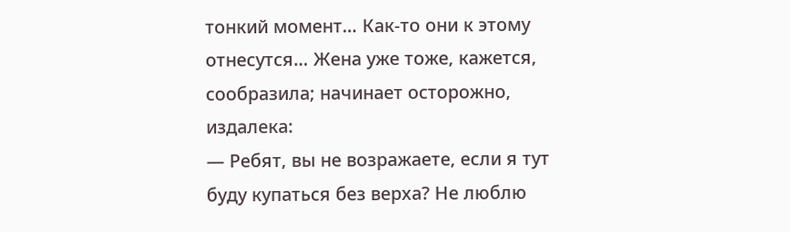тонкий момент… Как-то они к этому отнесутся… Жена уже тоже, кажется, сообразила; начинает осторожно, издалека:
— Ребят, вы не возражаете, если я тут буду купаться без верха? Не люблю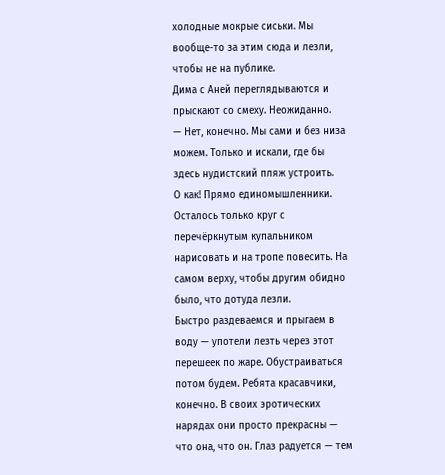холодные мокрые сиськи. Мы вообще-то за этим сюда и лезли, чтобы не на публике.
Дима с Аней переглядываются и прыскают со смеху. Неожиданно.
— Нет, конечно. Мы сами и без низа можем. Только и искали, где бы здесь нудистский пляж устроить.
О как! Прямо единомышленники. Осталось только круг с перечёркнутым купальником нарисовать и на тропе повесить. На самом верху, чтобы другим обидно было, что дотуда лезли.
Быстро раздеваемся и прыгаем в воду — употели лезть через этот перешеек по жаре. Обустраиваться потом будем. Ребята красавчики, конечно. В своих эротических нарядах они просто прекрасны — что она, что он. Глаз радуется — тем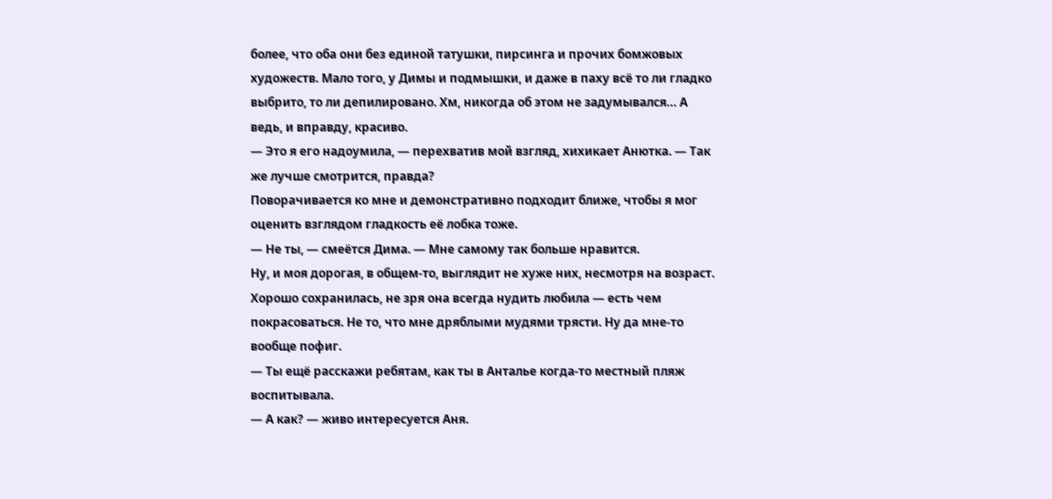более, что оба они без единой татушки, пирсинга и прочих бомжовых художеств. Мало того, у Димы и подмышки, и даже в паху всё то ли гладко выбрито, то ли депилировано. Хм, никогда об этом не задумывался… А ведь, и вправду, красиво.
— Это я его надоумила, — перехватив мой взгляд, хихикает Анютка. — Так же лучше смотрится, правда?
Поворачивается ко мне и демонстративно подходит ближе, чтобы я мог оценить взглядом гладкость её лобка тоже.
— Не ты, — смеётся Дима. — Мне самому так больше нравится.
Ну, и моя дорогая, в общем-то, выглядит не хуже них, несмотря на возраст. Хорошо сохранилась, не зря она всегда нудить любила — есть чем покрасоваться. Не то, что мне дряблыми мудями трясти. Ну да мне-то вообще пофиг.
— Ты ещё расскажи ребятам, как ты в Анталье когда-то местный пляж воспитывала.
— А как? — живо интересуется Аня.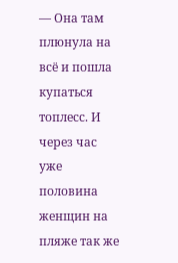— Она там плюнула на всё и пошла купаться топлесс. И через час уже половина женщин на пляже так же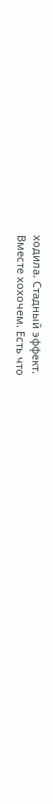ходила. Стадный эффект.
Вместе хохочем. Есть что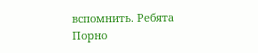вспомнить. Ребята
Порно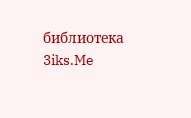библиотека 3iks.Me